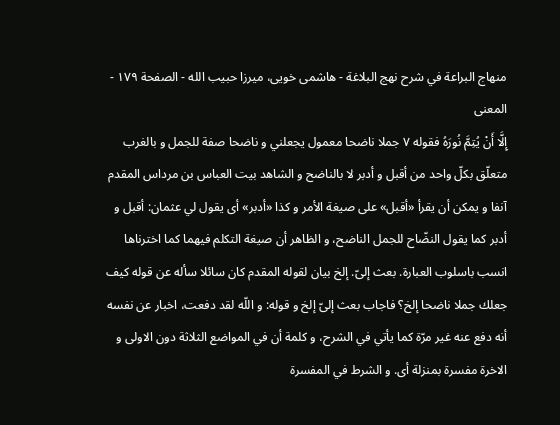منهاج البراعة في شرح نهج البلاغة - هاشمى خويى، ميرزا حبيب الله - الصفحة ١٧٩ - المعنى
إِلَّا أَنْ يُتِمَّ نُورَهُ فقوله ٧ جملا ناضحا معمول يجعلني و ناضحا صفة للجمل و بالغرب متعلّق بكلّ واحد من أقبل و أدبر لا بالناضح و الشاهد بيت العباس بن مرداس المقدم آنفا و يمكن أن يقرأ «أقبل» على صيغة الأمر و كذا «أدبر» أى يقول لي عثمان: أقبل و أدبر كما يقول النضّاح للجمل الناضح، و الظاهر أن صيغة التكلم فيهما كما اخترناها انسب باسلوب العبارة. بعث إلىّ. إلخ بيان لقوله المقدم كان سائلا سأله عن قوله كيف جعلك جملا ناضحا إلخ؟ فاجاب بعث إلىّ إلخ و قوله: و اللّه لقد دفعت، اخبار عن نفسه أنه دفع عنه غير مرّة كما يأتي في الشرح، و كلمة أن في المواضع الثلاثة دون الاولى و الاخرة مفسرة بمنزلة أى. و الشرط في المفسرة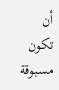أن تكون مسبوقة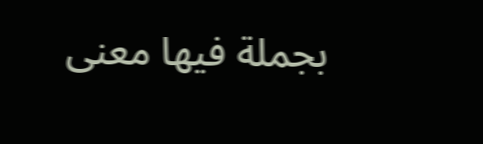بجملة فيها معنى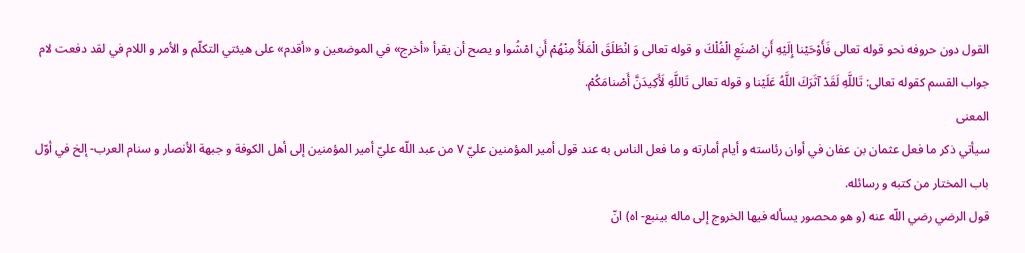القول دون حروفه نحو قوله تعالى فَأَوْحَيْنا إِلَيْهِ أَنِ اصْنَعِ الْفُلْكَ و قوله تعالى وَ انْطَلَقَ الْمَلَأُ مِنْهُمْ أَنِ امْشُوا و يصح أن يقرأ «أخرج» في الموضعين و «أقدم» على هيئتي التكلّم و الأمر و اللام في لقد دفعت لام جواب القسم كقوله تعالى: تَاللَّهِ لَقَدْ آثَرَكَ اللَّهُ عَلَيْنا و قوله تعالى تَاللَّهِ لَأَكِيدَنَّ أَصْنامَكُمْ.
المعنى
سيأتي ذكر ما فعل عثمان بن عفان في أوان رئاسته و أيام أمارته و ما فعل الناس به عند قول أمير المؤمنين عليّ ٧ من عبد اللّه عليّ أمير المؤمنين إلى أهل الكوفة و جبهة الأنصار و سنام العرب- إلخ في أوّل باب المختار من كتبه و رسائله.
قول الرضي رضي اللّه عنه (و هو محصور يسأله فيها الخروج إلى ماله بينبع- اه) انّ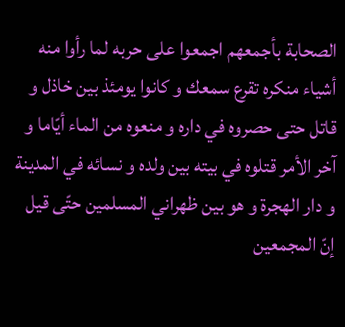الصحابة بأجمعهم اجمعوا على حربه لما رأوا منه أشياء منكره تقرع سمعك و كانوا يومئذ بين خاذل و قاتل حتى حصروه في داره و منعوه من الماء أيّاما و آخر الأمر قتلوه في بيته بين ولده و نسائه في المدينة و دار الهجرة و هو بين ظهراني المسلمين حتّى قيل إنّ المجمعين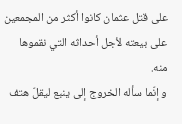على قتل عثمان كانوا أكثر من المجمعين على بيعته لأجل أحداثه التي نقموها منه.
و إنّما سأله الخروج إلى ينبع ليقلّ هتف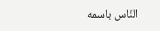النّاس باسمه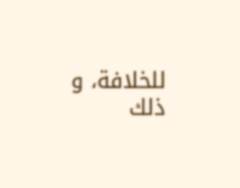للخلافة، و ذلك